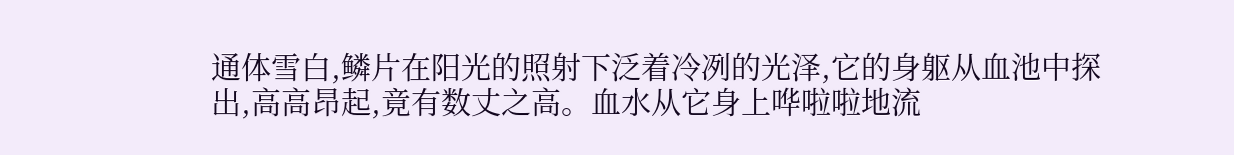通体雪白,鳞片在阳光的照射下泛着冷冽的光泽,它的身躯从血池中探出,高高昂起,竟有数丈之高。血水从它身上哗啦啦地流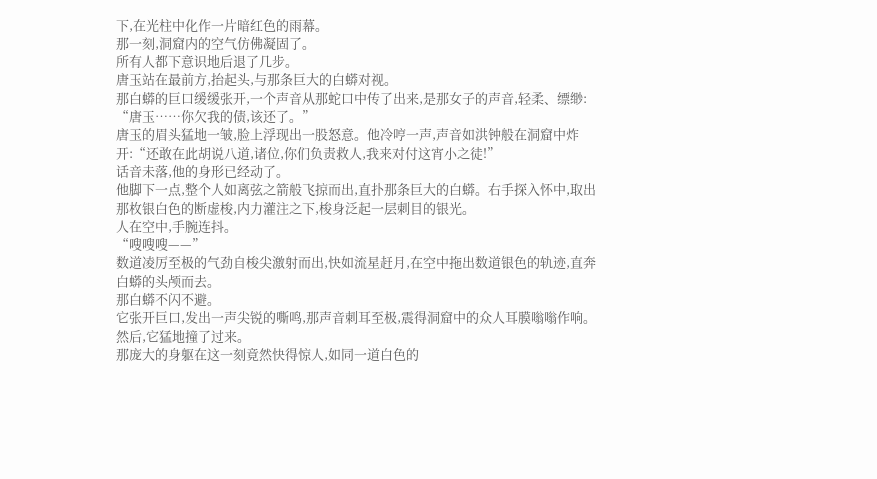下,在光柱中化作一片暗红色的雨幕。
那一刻,洞窟内的空气仿佛凝固了。
所有人都下意识地后退了几步。
唐玉站在最前方,抬起头,与那条巨大的白蟒对视。
那白蟒的巨口缓缓张开,一个声音从那蛇口中传了出来,是那女子的声音,轻柔、缥缈:
“唐玉……你欠我的债,该还了。”
唐玉的眉头猛地一皱,脸上浮现出一股怒意。他冷哼一声,声音如洪钟般在洞窟中炸开:“还敢在此胡说八道,诸位,你们负责救人,我来对付这宵小之徒!”
话音未落,他的身形已经动了。
他脚下一点,整个人如离弦之箭般飞掠而出,直扑那条巨大的白蟒。右手探入怀中,取出那枚银白色的断虚梭,内力灌注之下,梭身泛起一层刺目的银光。
人在空中,手腕连抖。
“嗖嗖嗖——”
数道凌厉至极的气劲自梭尖激射而出,快如流星赶月,在空中拖出数道银色的轨迹,直奔白蟒的头颅而去。
那白蟒不闪不避。
它张开巨口,发出一声尖锐的嘶鸣,那声音刺耳至极,震得洞窟中的众人耳膜嗡嗡作响。
然后,它猛地撞了过来。
那庞大的身躯在这一刻竟然快得惊人,如同一道白色的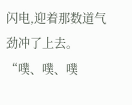闪电,迎着那数道气劲冲了上去。
“噗、噗、噗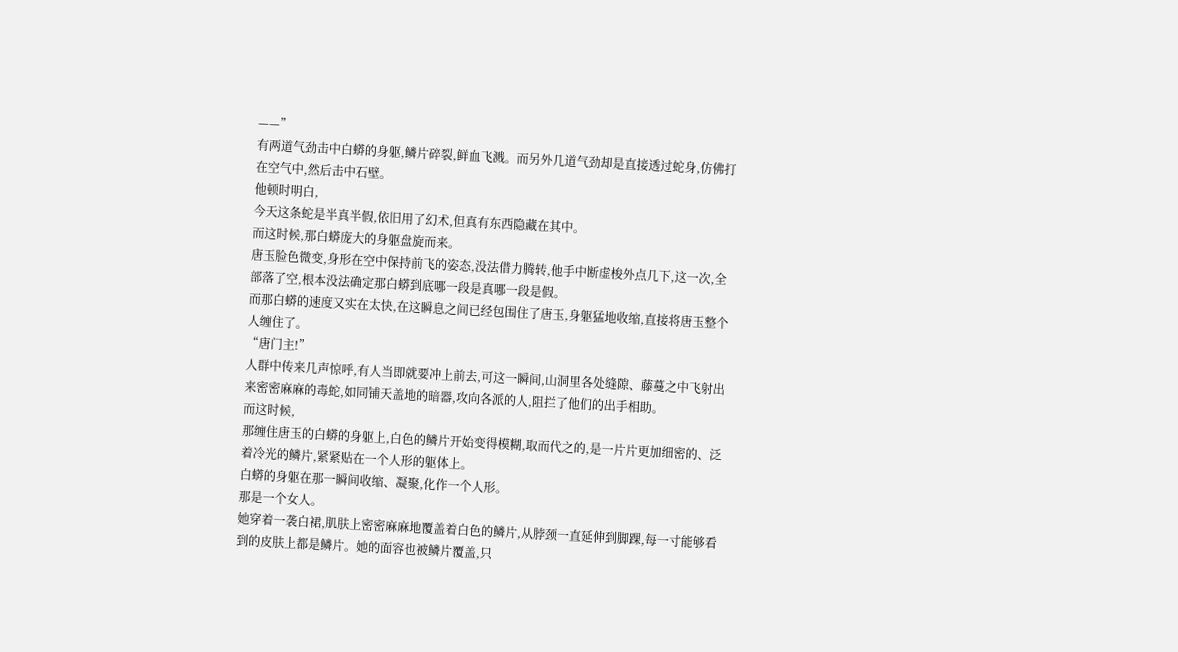——”
有两道气劲击中白蟒的身躯,鳞片碎裂,鲜血飞溅。而另外几道气劲却是直接透过蛇身,仿佛打在空气中,然后击中石壁。
他顿时明白,
今天这条蛇是半真半假,依旧用了幻术,但真有东西隐藏在其中。
而这时候,那白蟒庞大的身躯盘旋而来。
唐玉脸色微变,身形在空中保持前飞的姿态,没法借力腾转,他手中断虚梭外点几下,这一次,全部落了空,根本没法确定那白蟒到底哪一段是真哪一段是假。
而那白蟒的速度又实在太快,在这瞬息之间已经包围住了唐玉,身躯猛地收缩,直接将唐玉整个人缠住了。
“唐门主!”
人群中传来几声惊呼,有人当即就要冲上前去,可这一瞬间,山洞里各处缝隙、藤蔓之中飞射出来密密麻麻的毒蛇,如同铺天盖地的暗器,攻向各派的人,阻拦了他们的出手相助。
而这时候,
那缠住唐玉的白蟒的身躯上,白色的鳞片开始变得模糊,取而代之的,是一片片更加细密的、泛着冷光的鳞片,紧紧贴在一个人形的躯体上。
白蟒的身躯在那一瞬间收缩、凝聚,化作一个人形。
那是一个女人。
她穿着一袭白裙,肌肤上密密麻麻地覆盖着白色的鳞片,从脖颈一直延伸到脚踝,每一寸能够看到的皮肤上都是鳞片。她的面容也被鳞片覆盖,只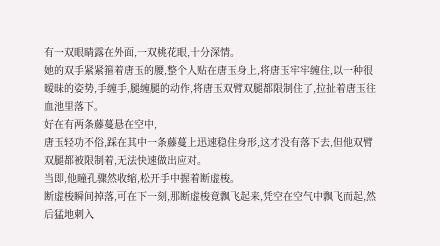有一双眼睛露在外面,一双桃花眼,十分深情。
她的双手紧紧箍着唐玉的腰,整个人贴在唐玉身上,将唐玉牢牢缠住,以一种很暧昧的姿势,手缠手,腿缠腿的动作,将唐玉双臂双腿都限制住了,拉扯着唐玉往血池里落下。
好在有两条藤蔓悬在空中,
唐玉轻功不俗,踩在其中一条藤蔓上迅速稳住身形,这才没有落下去,但他双臂双腿都被限制着,无法快速做出应对。
当即,他瞳孔骤然收缩,松开手中握着断虚梭。
断虚梭瞬间掉落,可在下一刻,那断虚梭竟飘飞起来,凭空在空气中飘飞而起,然后猛地刺入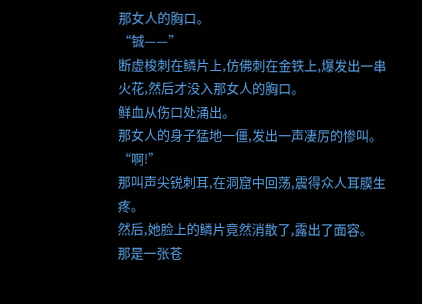那女人的胸口。
“铖——”
断虚梭刺在鳞片上,仿佛刺在金铁上,爆发出一串火花,然后才没入那女人的胸口。
鲜血从伤口处涌出。
那女人的身子猛地一僵,发出一声凄厉的惨叫。
“啊!”
那叫声尖锐刺耳,在洞窟中回荡,震得众人耳膜生疼。
然后,她脸上的鳞片竟然消散了,露出了面容。
那是一张苍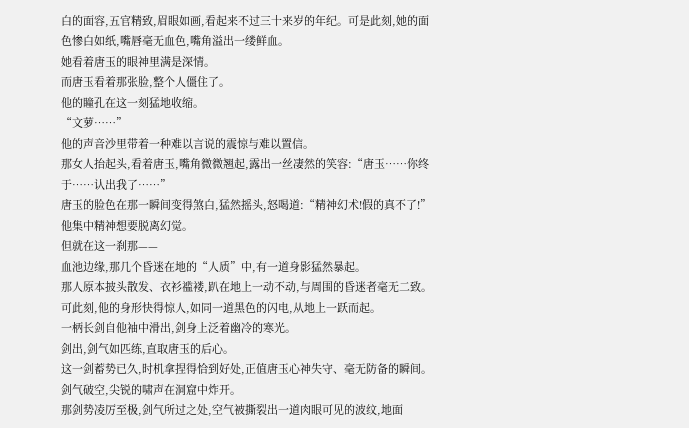白的面容,五官精致,眉眼如画,看起来不过三十来岁的年纪。可是此刻,她的面色惨白如纸,嘴唇毫无血色,嘴角溢出一缕鲜血。
她看着唐玉的眼神里满是深情。
而唐玉看着那张脸,整个人僵住了。
他的瞳孔在这一刻猛地收缩。
“文萝……”
他的声音沙里带着一种难以言说的震惊与难以置信。
那女人抬起头,看着唐玉,嘴角微微翘起,露出一丝凄然的笑容:“唐玉……你终于……认出我了……”
唐玉的脸色在那一瞬间变得煞白,猛然摇头,怒喝道:“精神幻术!假的真不了!”
他集中精神想要脱离幻觉。
但就在这一刹那——
血池边缘,那几个昏迷在地的“人质”中,有一道身影猛然暴起。
那人原本披头散发、衣衫褴褛,趴在地上一动不动,与周围的昏迷者毫无二致。可此刻,他的身形快得惊人,如同一道黑色的闪电,从地上一跃而起。
一柄长剑自他袖中滑出,剑身上泛着幽冷的寒光。
剑出,剑气如匹练,直取唐玉的后心。
这一剑蓄势已久,时机拿捏得恰到好处,正值唐玉心神失守、毫无防备的瞬间。
剑气破空,尖锐的啸声在洞窟中炸开。
那剑势凌厉至极,剑气所过之处,空气被撕裂出一道肉眼可见的波纹,地面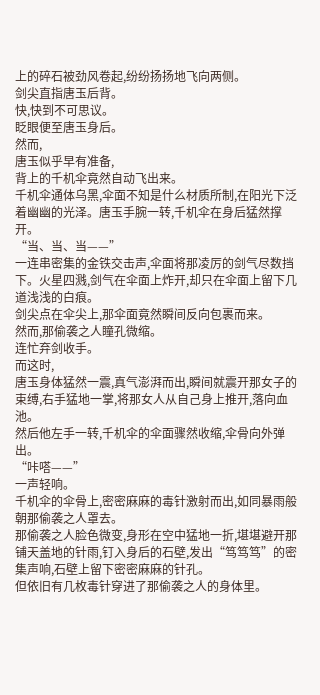上的碎石被劲风卷起,纷纷扬扬地飞向两侧。
剑尖直指唐玉后背。
快,快到不可思议。
眨眼便至唐玉身后。
然而,
唐玉似乎早有准备,
背上的千机伞竟然自动飞出来。
千机伞通体乌黑,伞面不知是什么材质所制,在阳光下泛着幽幽的光泽。唐玉手腕一转,千机伞在身后猛然撑开。
“当、当、当——”
一连串密集的金铁交击声,伞面将那凌厉的剑气尽数挡下。火星四溅,剑气在伞面上炸开,却只在伞面上留下几道浅浅的白痕。
剑尖点在伞尖上,那伞面竟然瞬间反向包裹而来。
然而,那偷袭之人瞳孔微缩。
连忙弃剑收手。
而这时,
唐玉身体猛然一震,真气澎湃而出,瞬间就震开那女子的束缚,右手猛地一掌,将那女人从自己身上推开,落向血池。
然后他左手一转,千机伞的伞面骤然收缩,伞骨向外弹出。
“咔嗒——”
一声轻响。
千机伞的伞骨上,密密麻麻的毒针激射而出,如同暴雨般朝那偷袭之人罩去。
那偷袭之人脸色微变,身形在空中猛地一折,堪堪避开那铺天盖地的针雨,钉入身后的石壁,发出“笃笃笃”的密集声响,石壁上留下密密麻麻的针孔。
但依旧有几枚毒针穿进了那偷袭之人的身体里。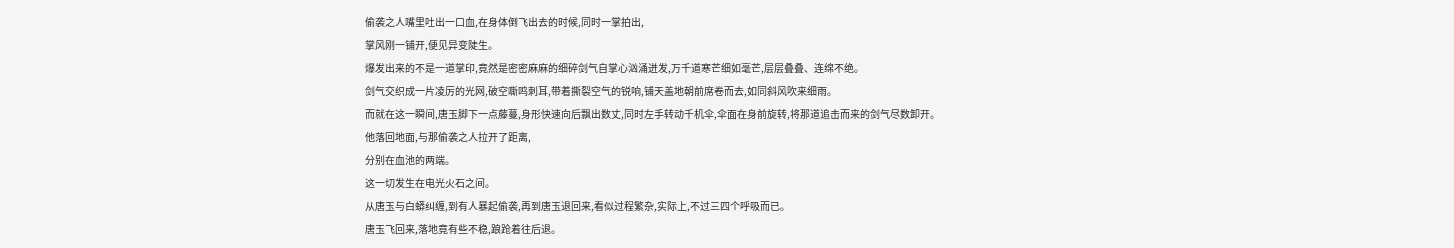偷袭之人嘴里吐出一口血,在身体倒飞出去的时候,同时一掌拍出,
掌风刚一铺开,便见异变陡生。
爆发出来的不是一道掌印,竟然是密密麻麻的细碎剑气自掌心汹涌迸发,万千道寒芒细如毫芒,层层叠叠、连绵不绝。
剑气交织成一片凌厉的光网,破空嘶鸣刺耳,带着撕裂空气的锐响,铺天盖地朝前席卷而去,如同斜风吹来细雨。
而就在这一瞬间,唐玉脚下一点藤蔓,身形快速向后飘出数丈,同时左手转动千机伞,伞面在身前旋转,将那道追击而来的剑气尽数卸开。
他落回地面,与那偷袭之人拉开了距离,
分别在血池的两端。
这一切发生在电光火石之间。
从唐玉与白蟒纠缠,到有人暴起偷袭,再到唐玉退回来,看似过程繁杂,实际上,不过三四个呼吸而已。
唐玉飞回来,落地竟有些不稳,踉跄着往后退。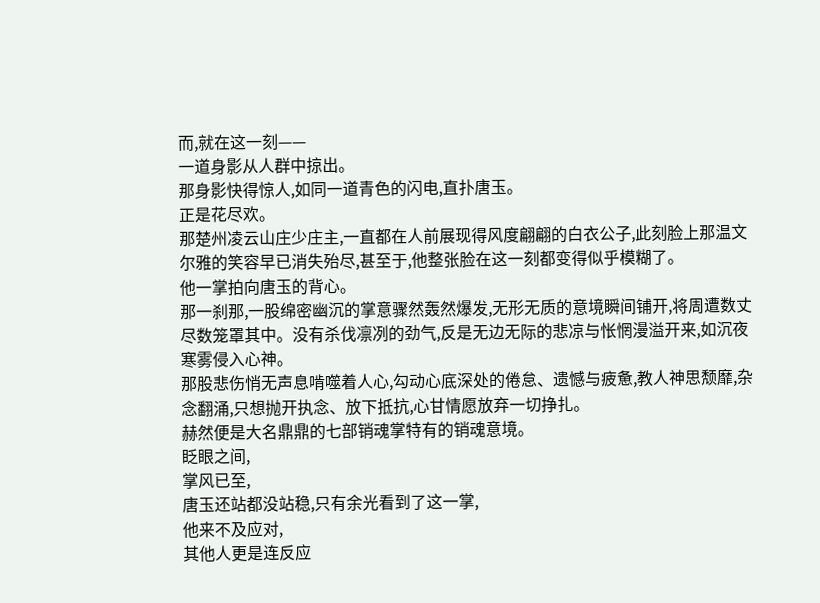而,就在这一刻——
一道身影从人群中掠出。
那身影快得惊人,如同一道青色的闪电,直扑唐玉。
正是花尽欢。
那楚州凌云山庄少庄主,一直都在人前展现得风度翩翩的白衣公子,此刻脸上那温文尔雅的笑容早已消失殆尽,甚至于,他整张脸在这一刻都变得似乎模糊了。
他一掌拍向唐玉的背心。
那一刹那,一股绵密幽沉的掌意骤然轰然爆发,无形无质的意境瞬间铺开,将周遭数丈尽数笼罩其中。没有杀伐凛冽的劲气,反是无边无际的悲凉与怅惘漫溢开来,如沉夜寒雾侵入心神。
那股悲伤悄无声息啃噬着人心,勾动心底深处的倦怠、遗憾与疲惫,教人神思颓靡,杂念翻涌,只想抛开执念、放下抵抗,心甘情愿放弃一切挣扎。
赫然便是大名鼎鼎的七部销魂掌特有的销魂意境。
眨眼之间,
掌风已至,
唐玉还站都没站稳,只有余光看到了这一掌,
他来不及应对,
其他人更是连反应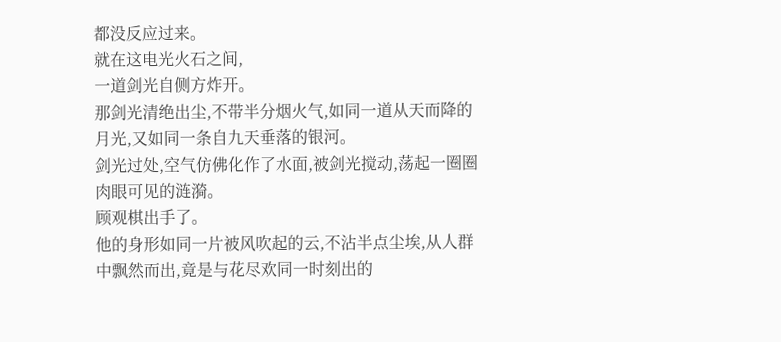都没反应过来。
就在这电光火石之间,
一道剑光自侧方炸开。
那剑光清绝出尘,不带半分烟火气,如同一道从天而降的月光,又如同一条自九天垂落的银河。
剑光过处,空气仿佛化作了水面,被剑光搅动,荡起一圈圈肉眼可见的涟漪。
顾观棋出手了。
他的身形如同一片被风吹起的云,不沾半点尘埃,从人群中飘然而出,竟是与花尽欢同一时刻出的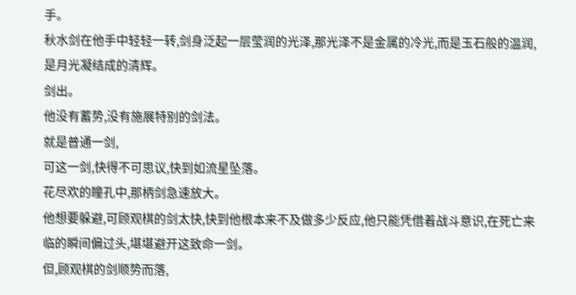手。
秋水剑在他手中轻轻一转,剑身泛起一层莹润的光泽,那光泽不是金属的冷光,而是玉石般的温润,是月光凝结成的清辉。
剑出。
他没有蓄势,没有施展特别的剑法。
就是普通一剑,
可这一剑,快得不可思议,快到如流星坠落。
花尽欢的瞳孔中,那柄剑急速放大。
他想要躲避,可顾观棋的剑太快,快到他根本来不及做多少反应,他只能凭借着战斗意识,在死亡来临的瞬间偏过头,堪堪避开这致命一剑。
但,顾观棋的剑顺势而落,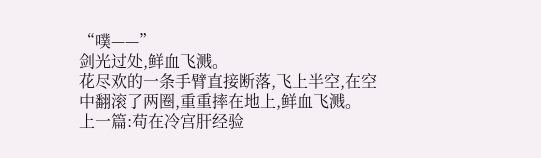“噗——”
剑光过处,鲜血飞溅。
花尽欢的一条手臂直接断落,飞上半空,在空中翻滚了两圈,重重摔在地上,鲜血飞溅。
上一篇:苟在冷宫肝经验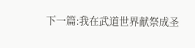下一篇:我在武道世界献祭成圣